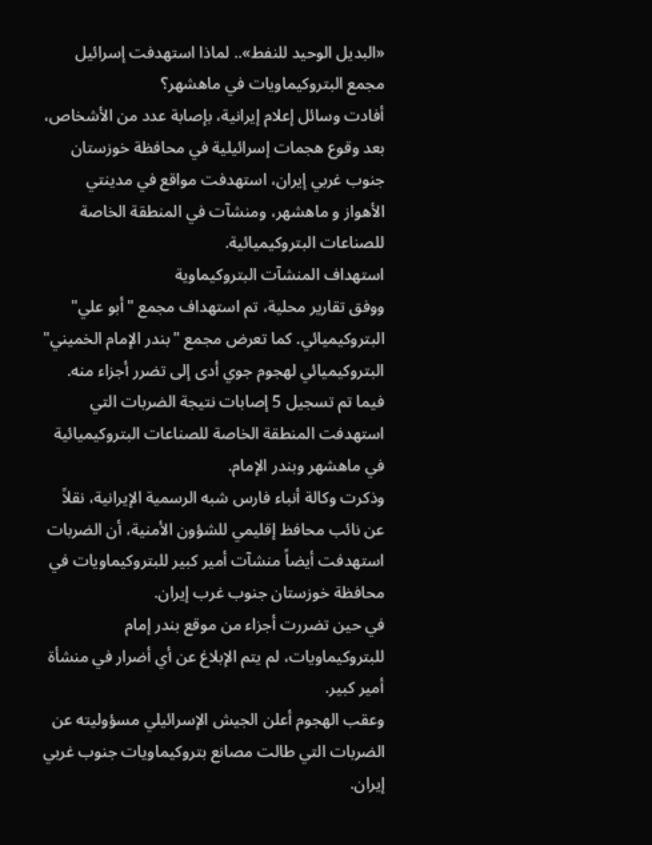«البديل الوحيد للنفط».. لماذا استهدفت إسرائيل مجمع البتروكيماويات في ماهشهر؟
أفادت وسائل إعلام إيرانية، بإصابة عدد من الأشخاص، بعد وقوع هجمات إسرائيلية في محافظة خوزستان جنوب غربي إيران، استهدفت مواقع في مدينتي الأهواز و ماهشهر، ومنشآت في المنطقة الخاصة للصناعات البتروكيميائية.
استهداف المنشآت البتروكيماوية
ووفق تقارير محلية، تم استهداف مجمع "أبو علي" البتروكيميائي. كما تعرض مجمع "بندر الإمام الخميني" البتروكيميائي لهجوم جوي أدى إلى تضرر أجزاء منه. فيما تم تسجيل 5 إصابات نتيجة الضربات التي استهدفت المنطقة الخاصة للصناعات البتروكيميائية في ماهشهر وبندر الإمام.
وذكرت وكالة أنباء فارس شبه الرسمية الإيرانية، نقلاً عن نائب محافظ إقليمي للشؤون الأمنية، أن الضربات استهدفت أيضاً منشآت أمير كبير للبتروكيماويات في محافظة خوزستان جنوب غرب إيران.
في حين تضررت أجزاء من موقع بندر إمام للبتروكيماويات، لم يتم الإبلاغ عن أي أضرار في منشأة أمير كبير.
وعقب الهجوم أعلن الجيش الإسرائيلي مسؤوليته عن الضربات التي طالت مصانع بتروكيماويات جنوب غربي إيران.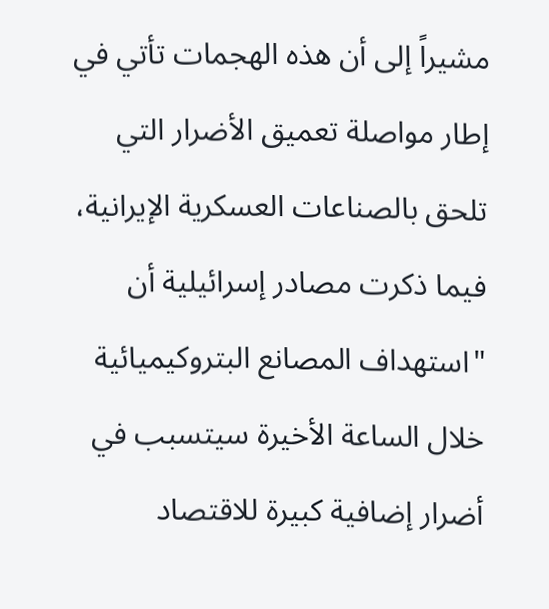مشيراً إلى أن هذه الهجمات تأتي في إطار مواصلة تعميق الأضرار التي تلحق بالصناعات العسكرية الإيرانية،
فيما ذكرت مصادر إسرائيلية أن "استهداف المصانع البتروكيميائية خلال الساعة الأخيرة سيتسبب في أضرار إضافية كبيرة للاقتصاد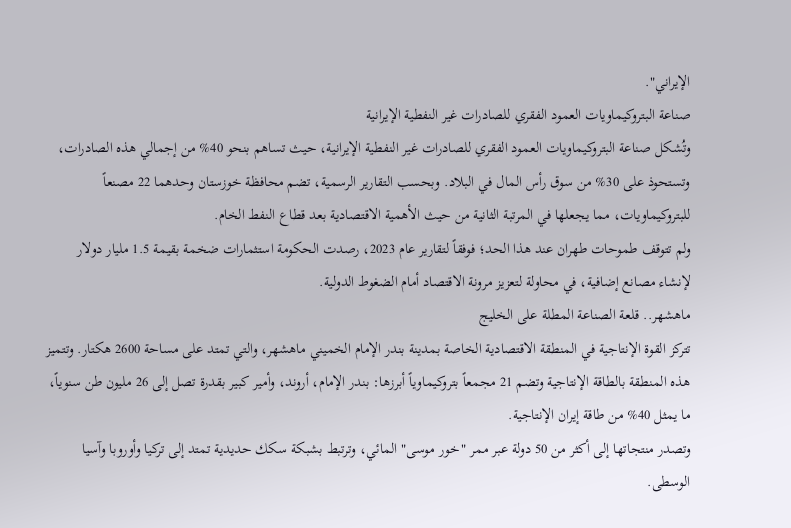الإيراني".
صناعة البتروكيماويات العمود الفقري للصادرات غير النفطية الإيرانية
وتُشكل صناعة البتروكيماويات العمود الفقري للصادرات غير النفطية الإيرانية، حيث تساهم بنحو 40% من إجمالي هذه الصادرات، وتستحوذ على 30% من سوق رأس المال في البلاد. وبحسب التقارير الرسمية، تضم محافظة خوزستان وحدهما 22 مصنعاً للبتروكيماويات، مما يجعلها في المرتبة الثانية من حيث الأهمية الاقتصادية بعد قطاع النفط الخام.
ولم تتوقف طموحات طهران عند هذا الحد؛ فوفقاً لتقارير عام 2023، رصدت الحكومة استثمارات ضخمة بقيمة 1.5 مليار دولار لإنشاء مصانع إضافية، في محاولة لتعزيز مرونة الاقتصاد أمام الضغوط الدولية.
ماهشهر.. قلعة الصناعة المطلة على الخليج
تتركز القوة الإنتاجية في المنطقة الاقتصادية الخاصة بمدينة بندر الإمام الخميني ماهشهر، والتي تمتد على مساحة 2600 هكتار. وتتميز هذه المنطقة بالطاقة الإنتاجية وتضم 21 مجمعاً بتروكيماوياً أبرزها: بندر الإمام، أروند، وأمير كبير بقدرة تصل إلى 26 مليون طن سنوياً، ما يمثل 40% من طاقة إيران الإنتاجية.
وتصدر منتجاتها إلى أكثر من 50 دولة عبر ممر "خور موسى" المائي، وترتبط بشبكة سكك حديدية تمتد إلى تركيا وأوروبا وآسيا الوسطى.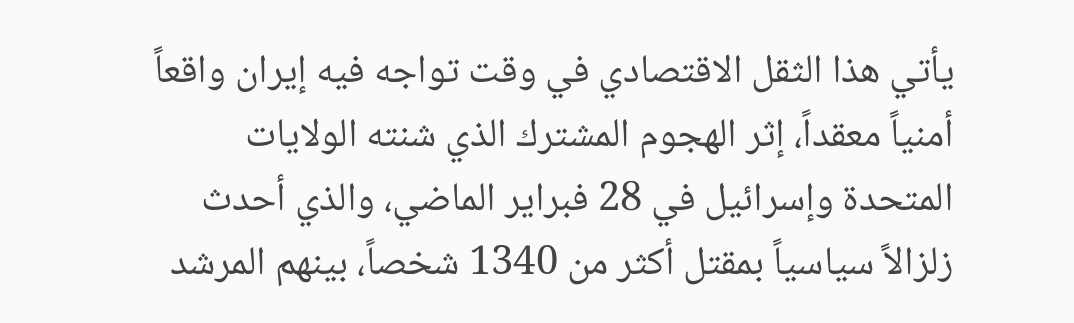يأتي هذا الثقل الاقتصادي في وقت تواجه فيه إيران واقعاً أمنياً معقداً، إثر الهجوم المشترك الذي شنته الولايات المتحدة وإسرائيل في 28 فبراير الماضي، والذي أحدث زلزالاً سياسياً بمقتل أكثر من 1340 شخصاً، بينهم المرشد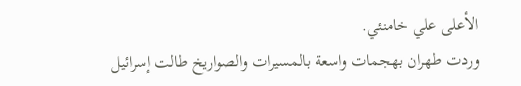الأعلى علي خامنئي.
وردت طهران بهجمات واسعة بالمسيرات والصواريخ طالت إسرائيل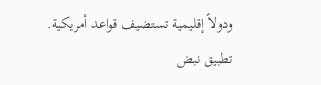ودولاً إقليمية تستضيف قواعد أمريكية.
تطبيق نبض